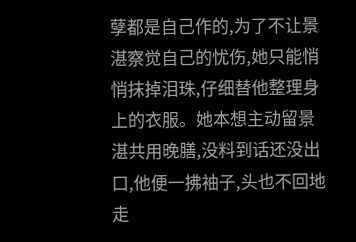孽都是自己作的,为了不让景湛察觉自己的忧伤,她只能悄悄抹掉泪珠,仔细替他整理身上的衣服。她本想主动留景湛共用晚膳,没料到话还没出口,他便一拂袖子,头也不回地走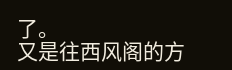了。
又是往西风阁的方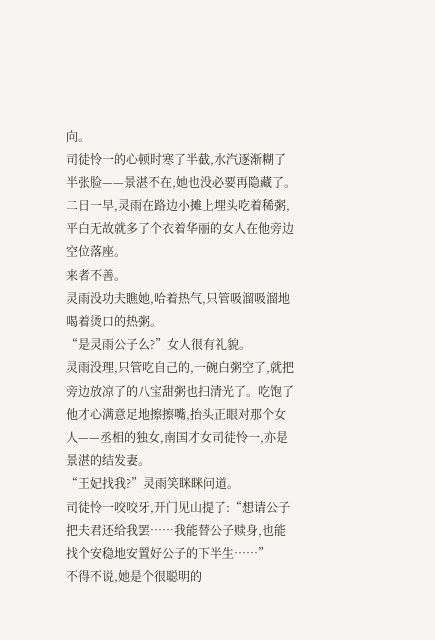向。
司徒怜一的心顿时寒了半截,水汽逐渐糊了半张脸——景湛不在,她也没必要再隐藏了。
二日一早,灵雨在路边小摊上埋头吃着稀粥,平白无故就多了个衣着华丽的女人在他旁边空位落座。
来者不善。
灵雨没功夫瞧她,哈着热气,只管吸溜吸溜地喝着烫口的热粥。
“是灵雨公子么?”女人很有礼貌。
灵雨没理,只管吃自己的,一碗白粥空了,就把旁边放凉了的八宝甜粥也扫清光了。吃饱了他才心满意足地擦擦嘴,抬头正眼对那个女人——丞相的独女,南国才女司徒怜一,亦是景湛的结发妻。
“王妃找我?”灵雨笑眯眯问道。
司徒怜一咬咬牙,开门见山提了:“想请公子把夫君还给我罢……我能替公子赎身,也能找个安稳地安置好公子的下半生……”
不得不说,她是个很聪明的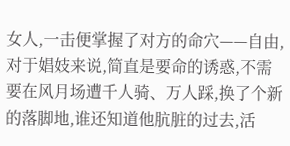女人,一击便掌握了对方的命穴——自由,对于娼妓来说,简直是要命的诱惑,不需要在风月场遭千人骑、万人踩,换了个新的落脚地,谁还知道他肮脏的过去,活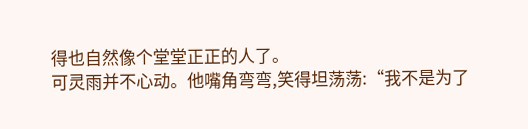得也自然像个堂堂正正的人了。
可灵雨并不心动。他嘴角弯弯,笑得坦荡荡:“我不是为了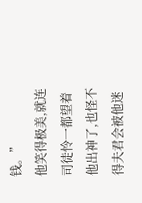钱。”
他笑得极美,就连司徒怜一都望着他出神了,也怪不得夫君会被他迷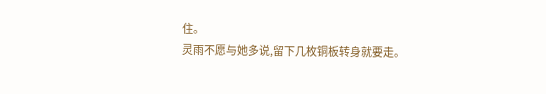住。
灵雨不愿与她多说,留下几枚铜板转身就要走。